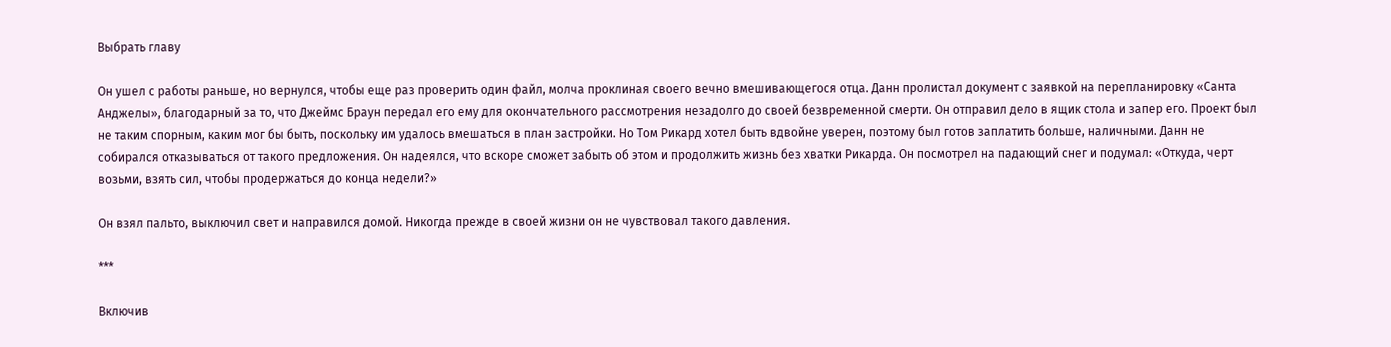Выбрать главу

Он ушел с работы раньше, но вернулся, чтобы еще раз проверить один файл, молча проклиная своего вечно вмешивающегося отца. Данн пролистал документ с заявкой на перепланировку «Санта Анджелы», благодарный за то, что Джеймс Браун передал его ему для окончательного рассмотрения незадолго до своей безвременной смерти. Он отправил дело в ящик стола и запер его. Проект был не таким спорным, каким мог бы быть, поскольку им удалось вмешаться в план застройки. Но Том Рикард хотел быть вдвойне уверен, поэтому был готов заплатить больше, наличными. Данн не собирался отказываться от такого предложения. Он надеялся, что вскоре сможет забыть об этом и продолжить жизнь без хватки Рикарда. Он посмотрел на падающий снег и подумал: «Откуда, черт возьми, взять сил, чтобы продержаться до конца недели?»

Он взял пальто, выключил свет и направился домой. Никогда прежде в своей жизни он не чувствовал такого давления.

***

Включив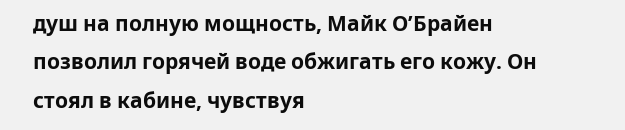душ на полную мощность, Майк О’Брайен позволил горячей воде обжигать его кожу. Он стоял в кабине, чувствуя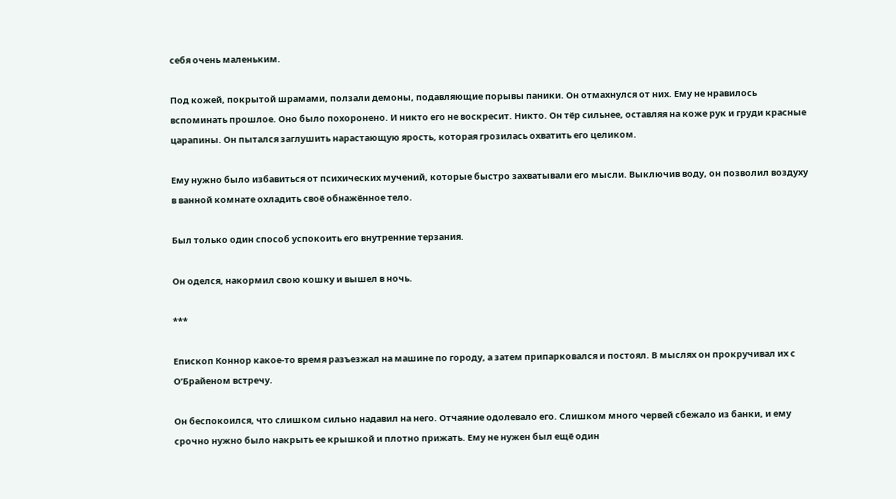себя очень маленьким.

Под кожей, покрытой шрамами, ползали демоны, подавляющие порывы паники. Он отмахнулся от них. Ему не нравилось вспоминать прошлое. Оно было похоронено. И никто его не воскресит. Никто. Он тёр сильнее, оставляя на коже рук и груди красные царапины. Он пытался заглушить нарастающую ярость, которая грозилась охватить его целиком.

Ему нужно было избавиться от психических мучений, которые быстро захватывали его мысли. Выключив воду, он позволил воздуху в ванной комнате охладить своё обнажённое тело.

Был только один способ успокоить его внутренние терзания.

Он оделся, накормил свою кошку и вышел в ночь.

***

Епископ Коннор какое-то время разъезжал на машине по городу, а затем припарковался и постоял. В мыслях он прокручивал их с О’Брайеном встречу.

Он беспокоился, что слишком сильно надавил на него. Отчаяние одолевало его. Слишком много червей сбежало из банки, и ему срочно нужно было накрыть ее крышкой и плотно прижать. Ему не нужен был ещё один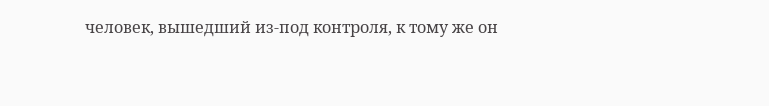человек, вышедший из-под контроля, к тому же он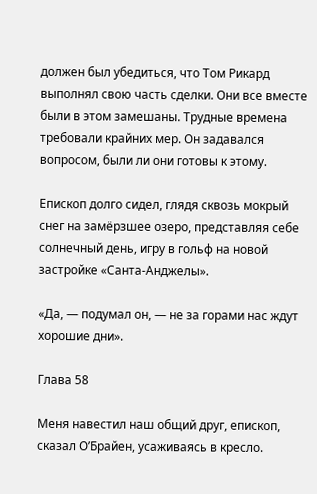должен был убедиться, что Том Рикард выполнял свою часть сделки. Они все вместе были в этом замешаны. Трудные времена требовали крайних мер. Он задавался вопросом, были ли они готовы к этому.

Епископ долго сидел, глядя сквозь мокрый снег на замёрзшее озеро, представляя себе солнечный день, игру в гольф на новой застройке «Санта-Анджелы».

«Да, — подумал он, — не за горами нас ждут хорошие дни».

Глава 58

Меня навестил наш общий друг, епископ, сказал О’Брайен, усаживаясь в кресло.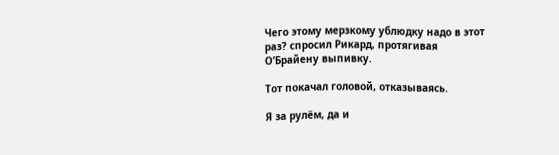Чего этому мерзкому ублюдку надо в этот раз? спросил Рикард, протягивая О’Брайену выпивку.

Тот покачал головой, отказываясь.

Я за рулём, да и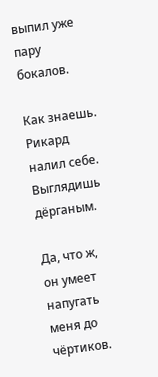выпил уже пару бокалов.

Как знаешь. Рикард налил себе. Выглядишь дёрганым.

Да, что ж, он умеет напугать меня до чёртиков.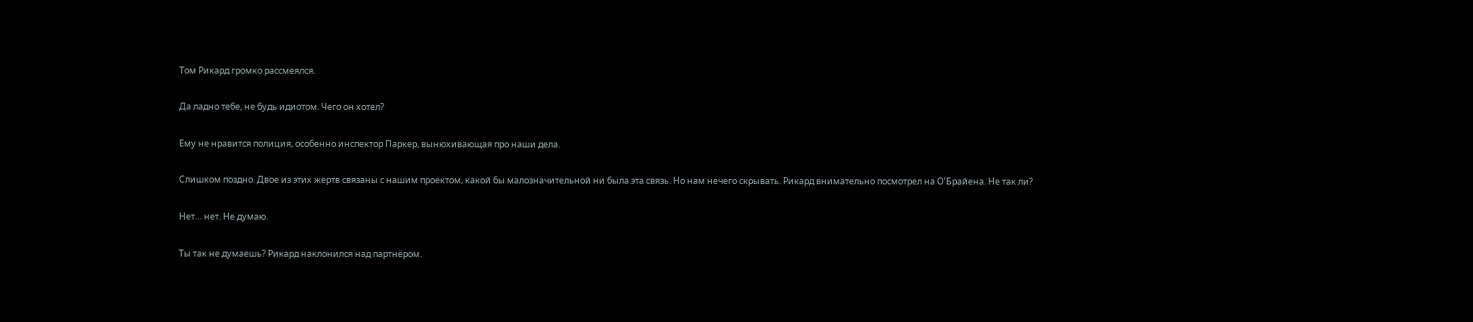Том Рикард громко рассмеялся.

Да ладно тебе, не будь идиотом. Чего он хотел?

Ему не нравится полиция, особенно инспектор Паркер, вынюхивающая про наши дела.

Слишком поздно. Двое из этих жертв связаны с нашим проектом, какой бы малозначительной ни была эта связь. Но нам нечего скрывать. Рикард внимательно посмотрел на О’Брайена. Не так ли?

Нет… нет. Не думаю.

Ты так не думаешь? Рикард наклонился над партнёром.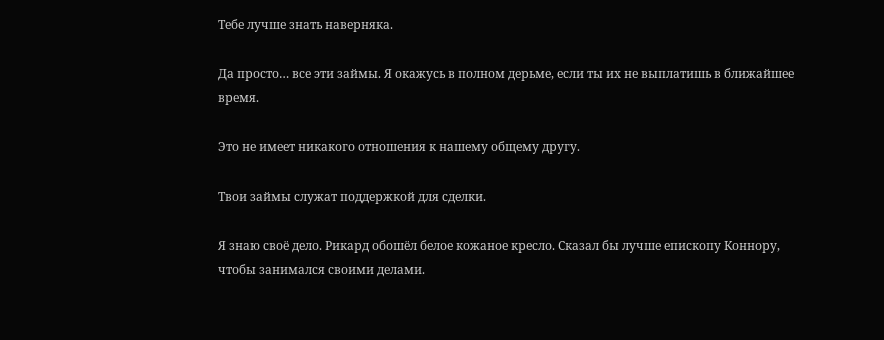Тебе лучше знать наверняка.

Да просто… все эти займы. Я окажусь в полном дерьме, если ты их не выплатишь в ближайшее время.

Это не имеет никакого отношения к нашему общему другу.

Твои займы служат поддержкой для сделки.

Я знаю своё дело. Рикард обошёл белое кожаное кресло. Сказал бы лучше епископу Коннору, чтобы занимался своими делами.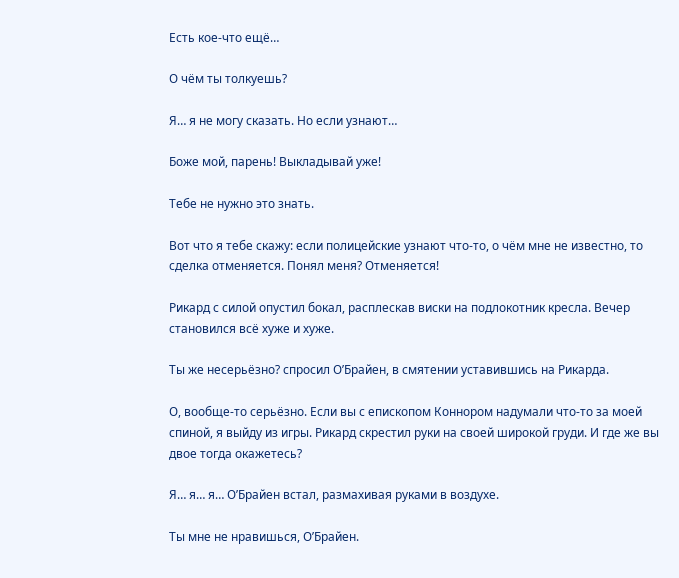Есть кое-что ещё…

О чём ты толкуешь?

Я… я не могу сказать. Но если узнают…

Боже мой, парень! Выкладывай уже!

Тебе не нужно это знать.

Вот что я тебе скажу: если полицейские узнают что-то, о чём мне не известно, то сделка отменяется. Понял меня? Отменяется!

Рикард с силой опустил бокал, расплескав виски на подлокотник кресла. Вечер становился всё хуже и хуже.

Ты же несерьёзно? спросил О’Брайен, в смятении уставившись на Рикарда.

О, вообще-то серьёзно. Если вы с епископом Коннором надумали что-то за моей спиной, я выйду из игры. Рикард скрестил руки на своей широкой груди. И где же вы двое тогда окажетесь?

Я… я… я… О’Брайен встал, размахивая руками в воздухе.

Ты мне не нравишься, О’Брайен.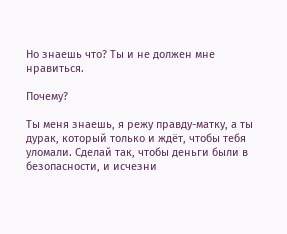Но знаешь что? Ты и не должен мне нравиться.

Почему?

Ты меня знаешь, я режу правду-матку, а ты дурак, который только и ждёт, чтобы тебя уломали. Сделай так, чтобы деньги были в безопасности, и исчезни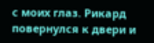с моих глаз. Рикард повернулся к двери и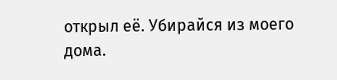открыл её. Убирайся из моего дома.